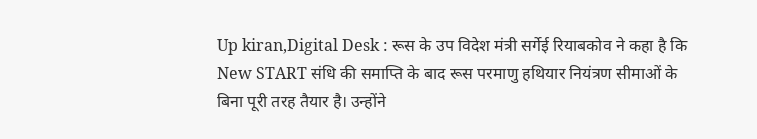Up kiran,Digital Desk : रूस के उप विदेश मंत्री सर्गेई रियाबकोव ने कहा है कि New START संधि की समाप्ति के बाद रूस परमाणु हथियार नियंत्रण सीमाओं के बिना पूरी तरह तैयार है। उन्होंने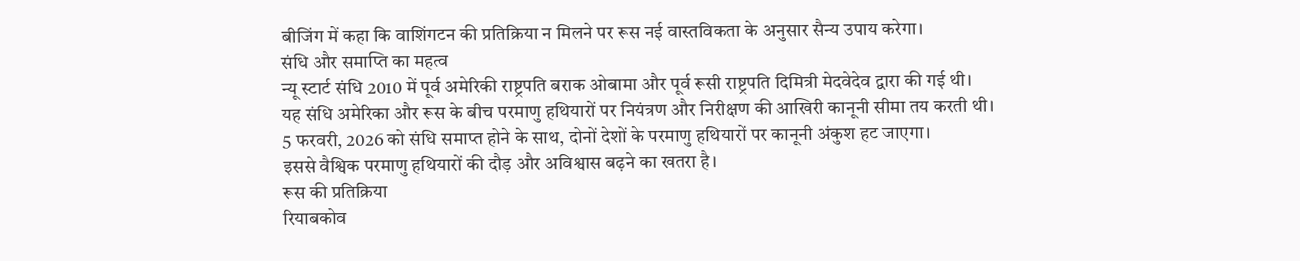बीजिंग में कहा कि वाशिंगटन की प्रतिक्रिया न मिलने पर रूस नई वास्तविकता के अनुसार सैन्य उपाय करेगा।
संधि और समाप्ति का महत्व
न्यू स्टार्ट संधि 2010 में पूर्व अमेरिकी राष्ट्रपति बराक ओबामा और पूर्व रूसी राष्ट्रपति दिमित्री मेदवेदेव द्वारा की गई थी।
यह संधि अमेरिका और रूस के बीच परमाणु हथियारों पर नियंत्रण और निरीक्षण की आखिरी कानूनी सीमा तय करती थी।
5 फरवरी, 2026 को संधि समाप्त होने के साथ, दोनों देशों के परमाणु हथियारों पर कानूनी अंकुश हट जाएगा।
इससे वैश्विक परमाणु हथियारों की दौड़ और अविश्वास बढ़ने का खतरा है।
रूस की प्रतिक्रिया
रियाबकोव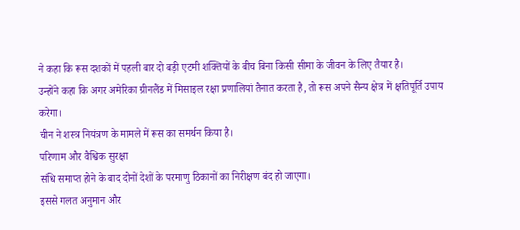ने कहा कि रूस दशकों में पहली बार दो बड़ी एटमी शक्तियों के बीच बिना किसी सीमा के जीवन के लिए तैयार है।
उन्होंने कहा कि अगर अमेरिका ग्रीनलैंड में मिसाइल रक्षा प्रणालियां तैनात करता है, तो रूस अपने सैन्य क्षेत्र में क्षतिपूर्ति उपाय करेगा।
चीन ने शस्त्र नियंत्रण के मामले में रूस का समर्थन किया है।
परिणाम और वैश्विक सुरक्षा
संधि समाप्त होने के बाद दोनों देशों के परमाणु ठिकानों का निरीक्षण बंद हो जाएगा।
इससे गलत अनुमान और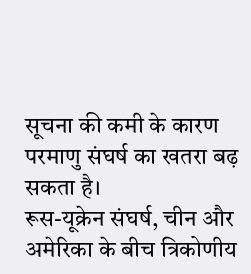सूचना की कमी के कारण परमाणु संघर्ष का खतरा बढ़ सकता है।
रूस-यूक्रेन संघर्ष, चीन और अमेरिका के बीच त्रिकोणीय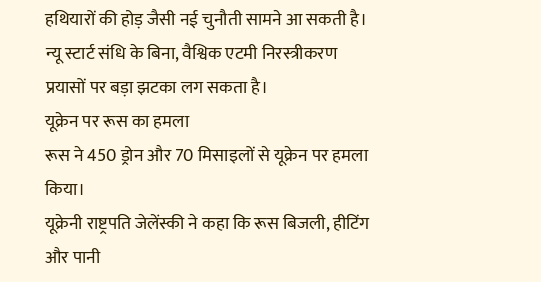हथियारों की होड़ जैसी नई चुनौती सामने आ सकती है।
न्यू स्टार्ट संधि के बिना, वैश्विक एटमी निरस्त्रीकरण प्रयासों पर बड़ा झटका लग सकता है।
यूक्रेन पर रूस का हमला
रूस ने 450 ड्रोन और 70 मिसाइलों से यूक्रेन पर हमला किया।
यूक्रेनी राष्ट्रपति जेलेंस्की ने कहा कि रूस बिजली, हीटिंग और पानी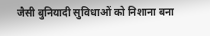जैसी बुनियादी सुविधाओं को निशाना बना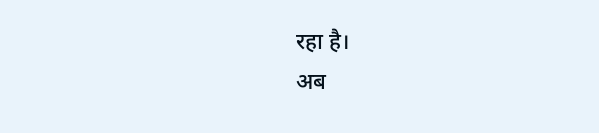रहा है।
अब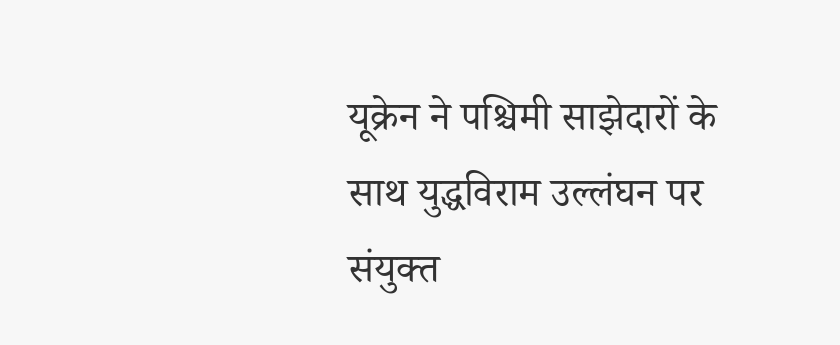यूक्रेन ने पश्चिमी साझेदारों के साथ युद्धविराम उल्लंघन पर संयुक्त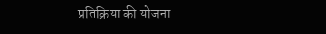प्रतिक्रिया की योजना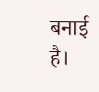बनाई है।